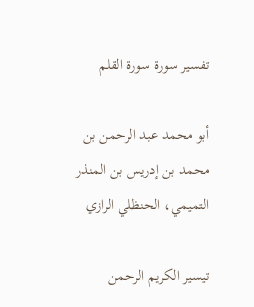تفسير سورة سورة القلم

أبو محمد عبد الرحمن بن محمد بن إدريس بن المنذر التميمي، الحنظلي الرازي

تيسير الكريم الرحمن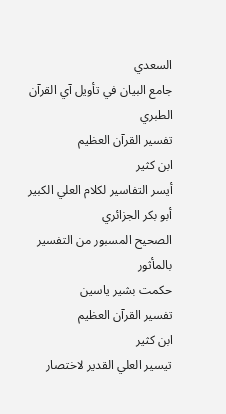السعدي
جامع البيان في تأويل آي القرآن
الطبري
تفسير القرآن العظيم
ابن كثير
أيسر التفاسير لكلام العلي الكبير
أبو بكر الجزائري
الصحيح المسبور من التفسير بالمأثور
حكمت بشير ياسين
تفسير القرآن العظيم
ابن كثير
تيسير العلي القدير لاختصار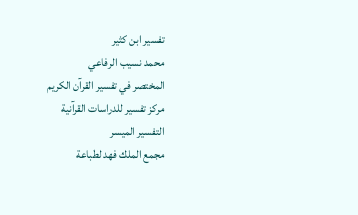تفسير ابن كثير
محمد نسيب الرفاعي
المختصر في تفسير القرآن الكريم
مركز تفسير للدراسات القرآنية
التفسير الميسر
مجمع الملك فهد لطباعة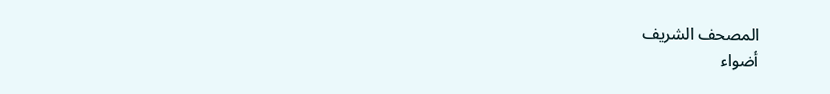المصحف الشريف
أضواء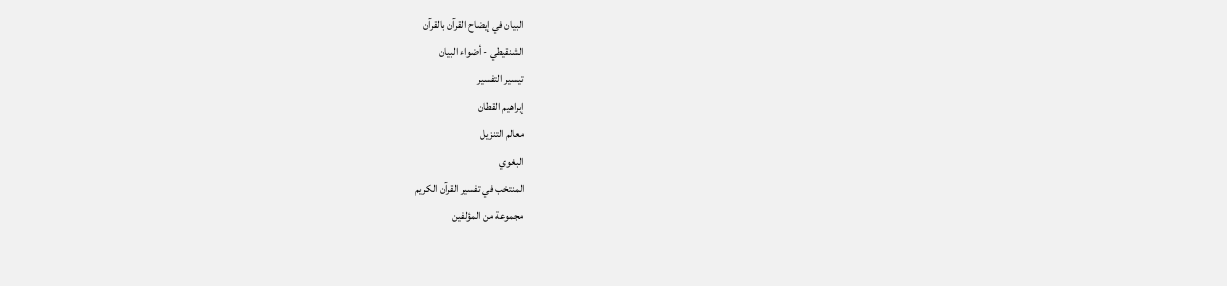البيان في إيضاح القرآن بالقرآن
الشنقيطي - أضواء البيان
تيسير التفسير
إبراهيم القطان
معالم التنزيل
البغوي
المنتخب في تفسير القرآن الكريم
مجموعة من المؤلفين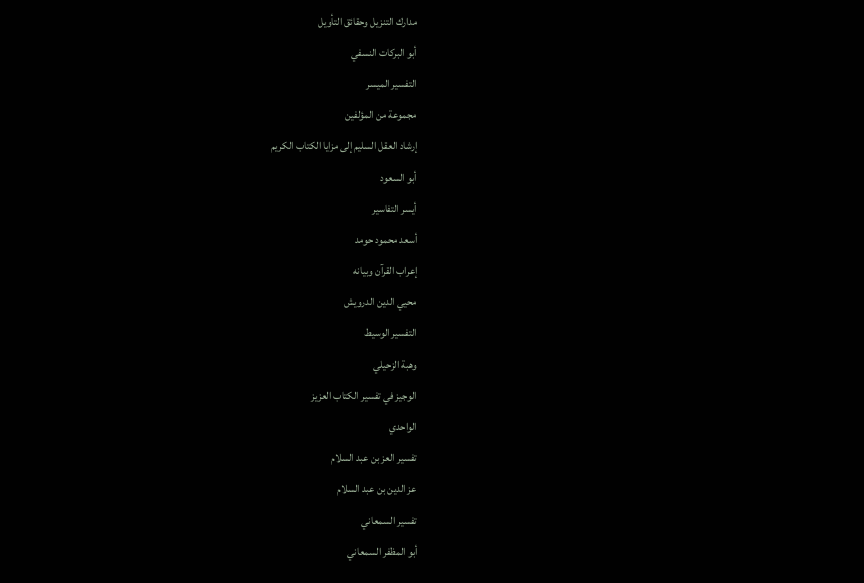مدارك التنزيل وحقائق التأويل
أبو البركات النسفي
التفسير الميسر
مجموعة من المؤلفين
إرشاد العقل السليم إلى مزايا الكتاب الكريم
أبو السعود
أيسر التفاسير
أسعد محمود حومد
إعراب القرآن وبيانه
محيي الدين الدرويش
التفسير الوسيط
وهبة الزحيلي
الوجيز في تفسير الكتاب العزيز
الواحدي
تفسير العز بن عبد السلام
عز الدين بن عبد السلام
تفسير السمعاني
أبو المظفر السمعاني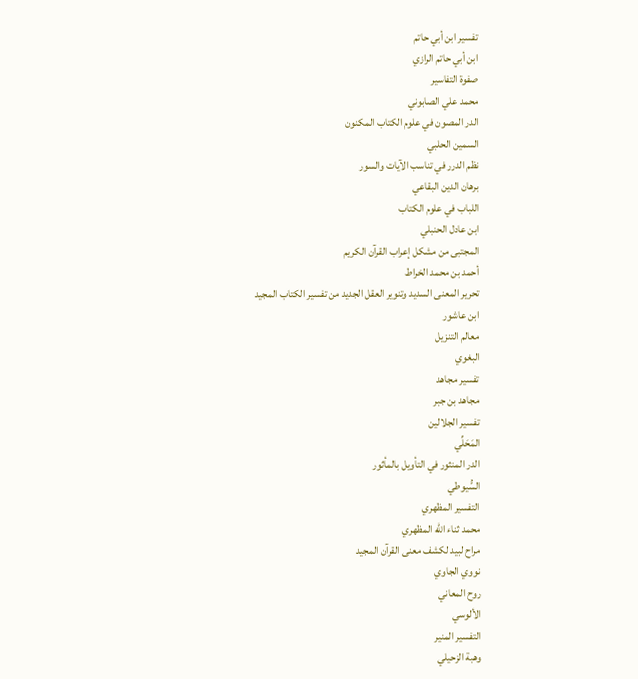تفسير ابن أبي حاتم
ابن أبي حاتم الرازي
صفوة التفاسير
محمد علي الصابوني
الدر المصون في علوم الكتاب المكنون
السمين الحلبي
نظم الدرر في تناسب الآيات والسور
برهان الدين البقاعي
اللباب في علوم الكتاب
ابن عادل الحنبلي
المجتبى من مشكل إعراب القرآن الكريم
أحمد بن محمد الخراط
تحرير المعنى السديد وتنوير العقل الجديد من تفسير الكتاب المجيد
ابن عاشور
معالم التنزيل
البغوي
تفسير مجاهد
مجاهد بن جبر
تفسير الجلالين
المَحَلِّي
الدر المنثور في التأويل بالمأثور
السُّيوطي
التفسير المظهري
محمد ثناء الله المظهري
مراح لبيد لكشف معنى القرآن المجيد
نووي الجاوي
روح المعاني
الألوسي
التفسير المنير
وهبة الزحيلي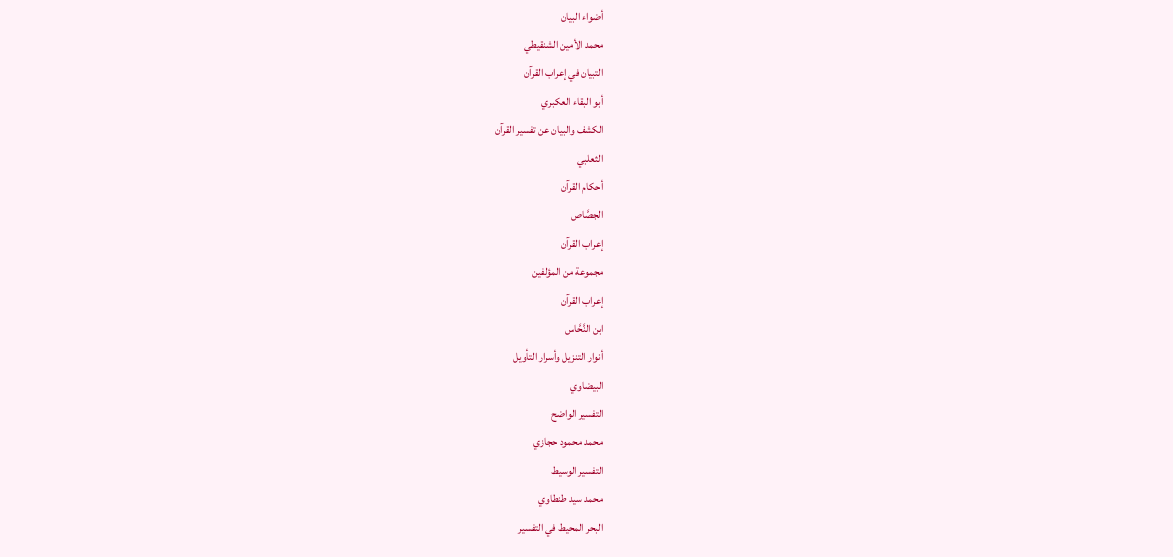أضواء البيان
محمد الأمين الشنقيطي
التبيان في إعراب القرآن
أبو البقاء العكبري
الكشف والبيان عن تفسير القرآن
الثعلبي
أحكام القرآن
الجصَّاص
إعراب القرآن
مجموعة من المؤلفين
إعراب القرآن
ابن النَّحَّاس
أنوار التنزيل وأسرار التأويل
البيضاوي
التفسير الواضح
محمد محمود حجازي
التفسير الوسيط
محمد سيد طنطاوي
البحر المحيط في التفسير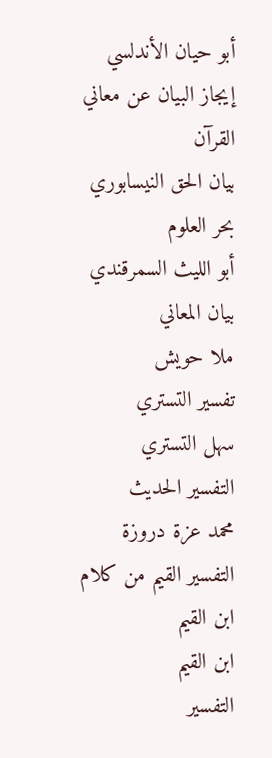أبو حيان الأندلسي
إيجاز البيان عن معاني القرآن
بيان الحق النيسابوري
بحر العلوم
أبو الليث السمرقندي
بيان المعاني
ملا حويش
تفسير التستري
سهل التستري
التفسير الحديث
محمد عزة دروزة
التفسير القيم من كلام ابن القيم
ابن القيم
التفسير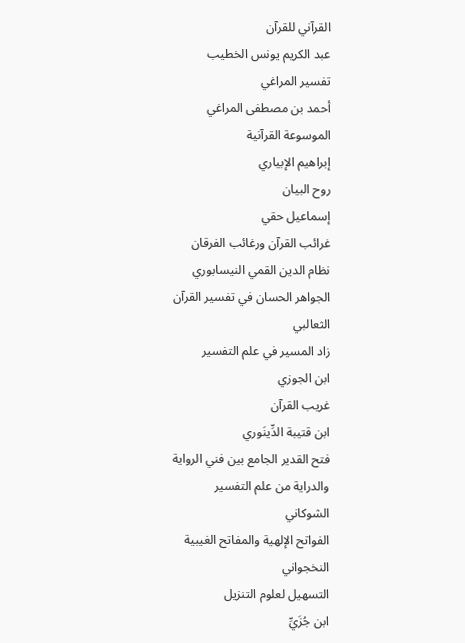القرآني للقرآن
عبد الكريم يونس الخطيب
تفسير المراغي
أحمد بن مصطفى المراغي
الموسوعة القرآنية
إبراهيم الإبياري
روح البيان
إسماعيل حقي
غرائب القرآن ورغائب الفرقان
نظام الدين القمي النيسابوري
الجواهر الحسان في تفسير القرآن
الثعالبي
زاد المسير في علم التفسير
ابن الجوزي
غريب القرآن
ابن قتيبة الدِّينَوري
فتح القدير الجامع بين فني الرواية والدراية من علم التفسير
الشوكاني
الفواتح الإلهية والمفاتح الغيبية
النخجواني
التسهيل لعلوم التنزيل
ابن جُزَيِّ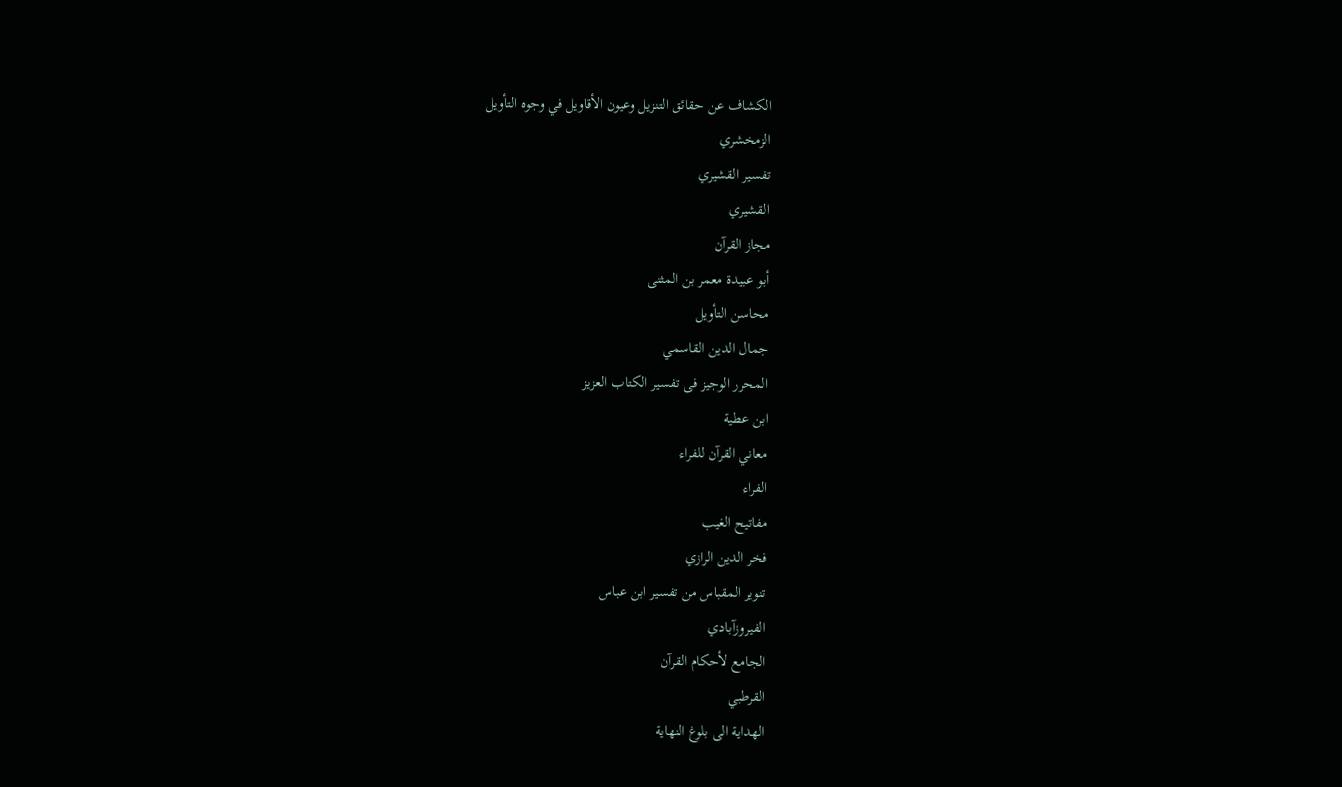الكشاف عن حقائق التنزيل وعيون الأقاويل في وجوه التأويل
الزمخشري
تفسير القشيري
القشيري
مجاز القرآن
أبو عبيدة معمر بن المثنى
محاسن التأويل
جمال الدين القاسمي
المحرر الوجيز فى تفسير الكتاب العزيز
ابن عطية
معاني القرآن للفراء
الفراء
مفاتيح الغيب
فخر الدين الرازي
تنوير المقباس من تفسير ابن عباس
الفيروزآبادي
الجامع لأحكام القرآن
القرطبي
الهداية الى بلوغ النهاية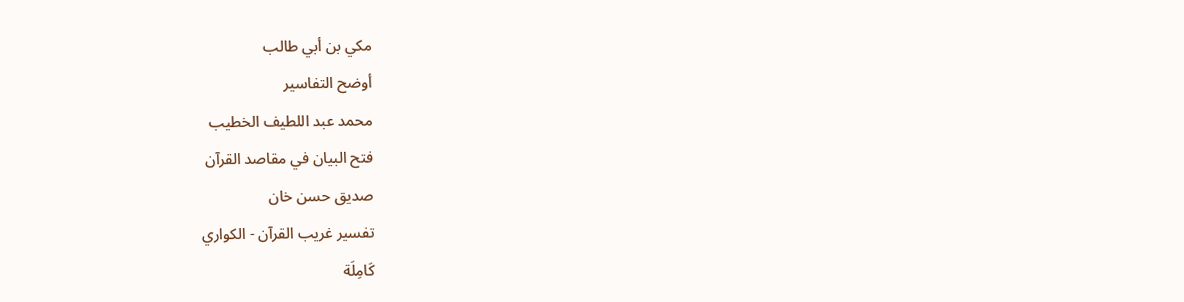مكي بن أبي طالب
أوضح التفاسير
محمد عبد اللطيف الخطيب
فتح البيان في مقاصد القرآن
صديق حسن خان
تفسير غريب القرآن - الكواري
كَامِلَة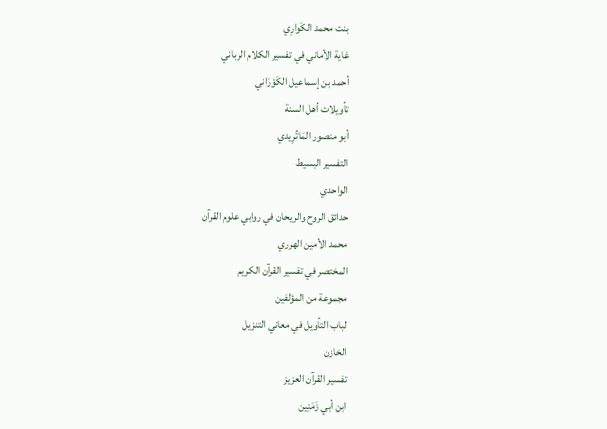بنت محمد الكَوارِي
غاية الأماني في تفسير الكلام الرباني
أحمد بن إسماعيل الكَوْرَاني
تأويلات أهل السنة
أبو منصور المَاتُرِيدي
التفسير البسيط
الواحدي
حدائق الروح والريحان في روابي علوم القرآن
محمد الأمين الهرري
المختصر في تفسير القرآن الكريم
مجموعة من المؤلفين
لباب التأويل في معاني التنزيل
الخازن
تفسير القرآن العزيز
ابن أبي زَمَنِين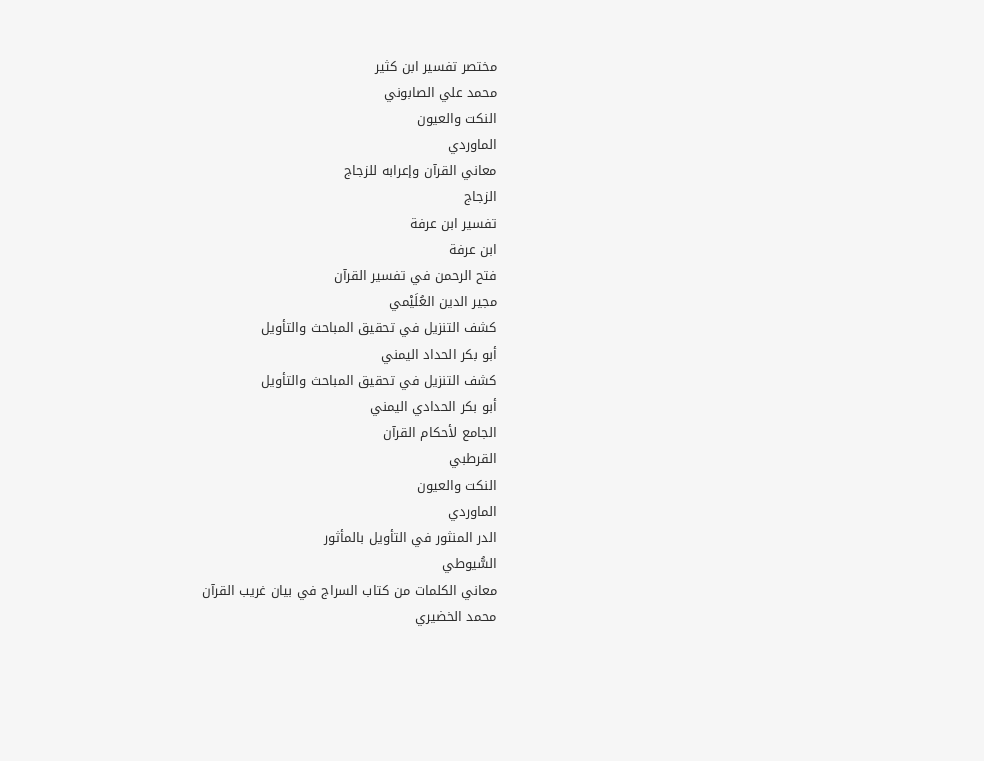مختصر تفسير ابن كثير
محمد علي الصابوني
النكت والعيون
الماوردي
معاني القرآن وإعرابه للزجاج
الزجاج
تفسير ابن عرفة
ابن عرفة
فتح الرحمن في تفسير القرآن
مجير الدين العُلَيْمي
كشف التنزيل في تحقيق المباحث والتأويل
أبو بكر الحداد اليمني
كشف التنزيل في تحقيق المباحث والتأويل
أبو بكر الحدادي اليمني
الجامع لأحكام القرآن
القرطبي
النكت والعيون
الماوردي
الدر المنثور في التأويل بالمأثور
السُّيوطي
معاني الكلمات من كتاب السراج في بيان غريب القرآن
محمد الخضيري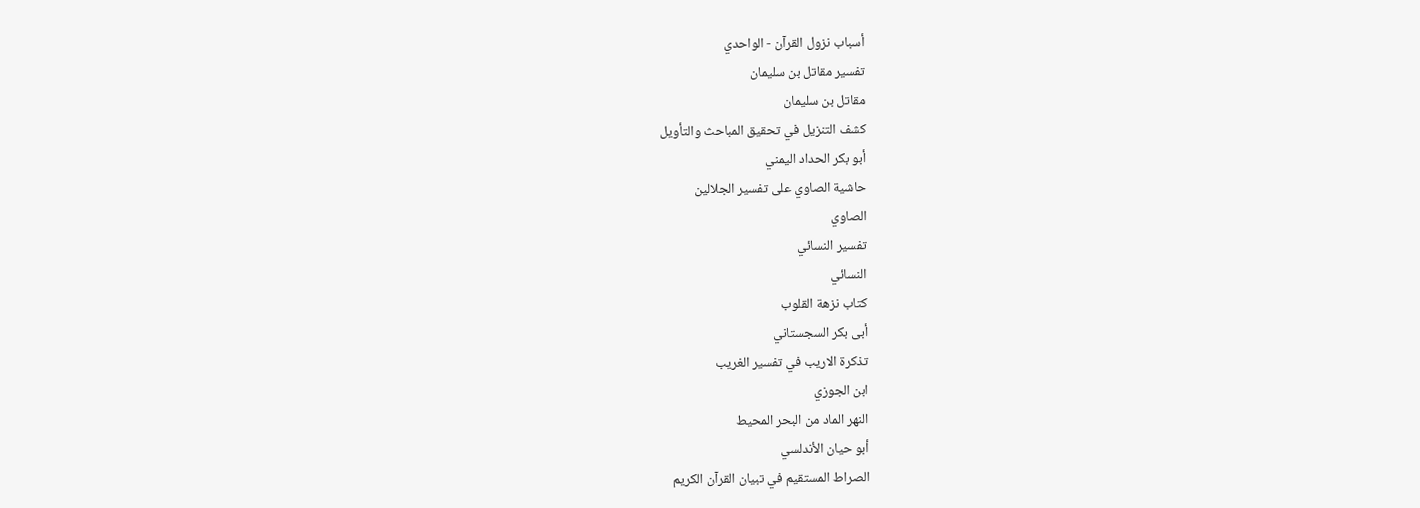أسباب نزول القرآن - الواحدي
تفسير مقاتل بن سليمان
مقاتل بن سليمان
كشف التنزيل في تحقيق المباحث والتأويل
أبو بكر الحداد اليمني
حاشية الصاوي على تفسير الجلالين
الصاوي
تفسير النسائي
النسائي
كتاب نزهة القلوب
أبى بكر السجستاني
تذكرة الاريب في تفسير الغريب
ابن الجوزي
النهر الماد من البحر المحيط
أبو حيان الأندلسي
الصراط المستقيم في تبيان القرآن الكريم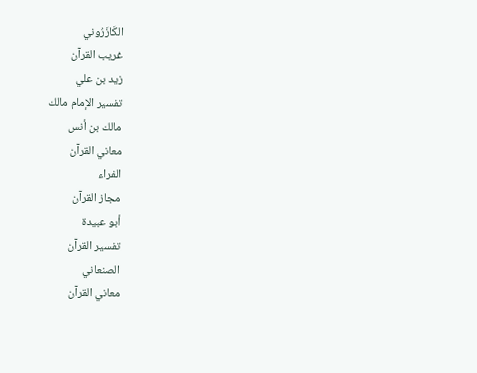الكَازَرُوني
غريب القرآن
زيد بن علي
تفسير الإمام مالك
مالك بن أنس
معاني القرآن
الفراء
مجاز القرآن
أبو عبيدة
تفسير القرآن
الصنعاني
معاني القرآن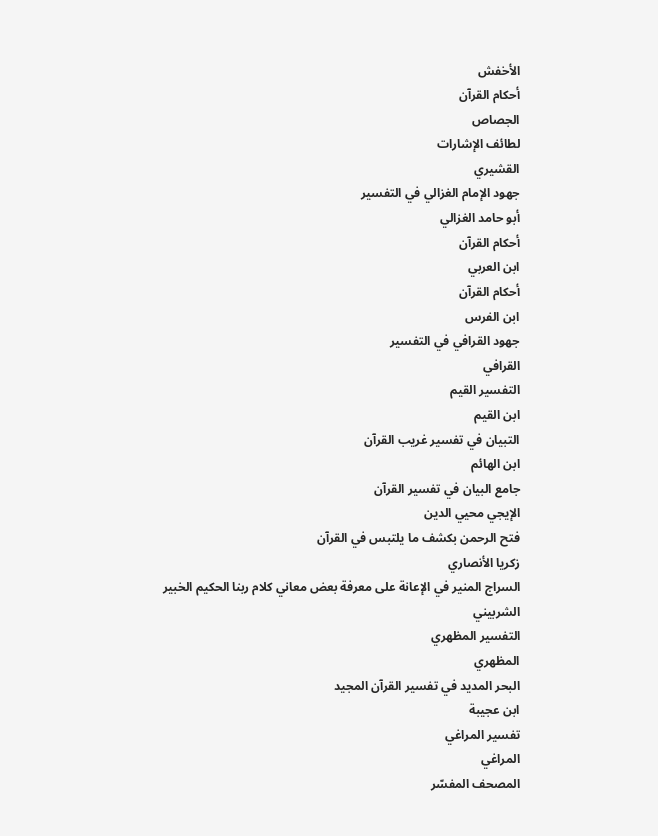الأخفش
أحكام القرآن
الجصاص
لطائف الإشارات
القشيري
جهود الإمام الغزالي في التفسير
أبو حامد الغزالي
أحكام القرآن
ابن العربي
أحكام القرآن
ابن الفرس
جهود القرافي في التفسير
القرافي
التفسير القيم
ابن القيم
التبيان في تفسير غريب القرآن
ابن الهائم
جامع البيان في تفسير القرآن
الإيجي محيي الدين
فتح الرحمن بكشف ما يلتبس في القرآن
زكريا الأنصاري
السراج المنير في الإعانة على معرفة بعض معاني كلام ربنا الحكيم الخبير
الشربيني
التفسير المظهري
المظهري
البحر المديد في تفسير القرآن المجيد
ابن عجيبة
تفسير المراغي
المراغي
المصحف المفسّر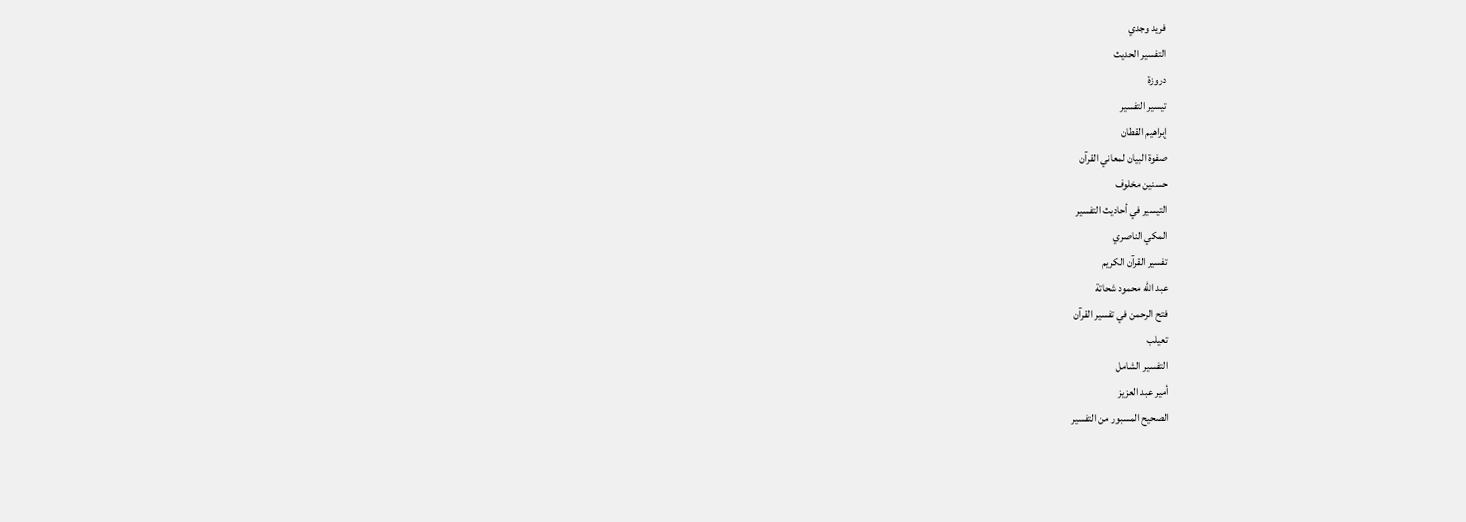فريد وجدي
التفسير الحديث
دروزة
تيسير التفسير
إبراهيم القطان
صفوة البيان لمعاني القرآن
حسنين مخلوف
التيسير في أحاديث التفسير
المكي الناصري
تفسير القرآن الكريم
عبد الله محمود شحاتة
فتح الرحمن في تفسير القرآن
تعيلب
التفسير الشامل
أمير عبد العزيز
الصحيح المسبور من التفسير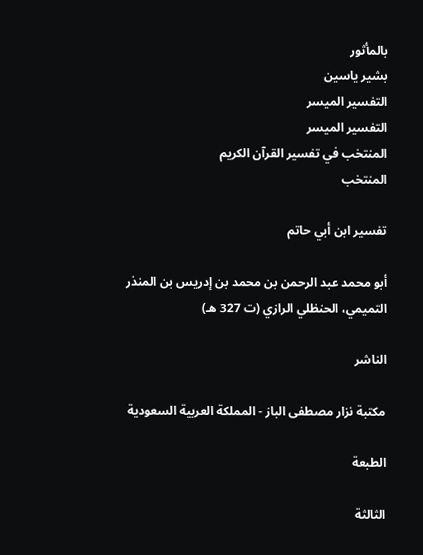بالمأثور
بشير ياسين
التفسير الميسر
التفسير الميسر
المنتخب في تفسير القرآن الكريم
المنتخب

تفسير ابن أبي حاتم

أبو محمد عبد الرحمن بن محمد بن إدريس بن المنذر التميمي، الحنظلي الرازي (ت 327 هـ)

الناشر

مكتبة نزار مصطفى الباز - المملكة العربية السعودية

الطبعة

الثالثة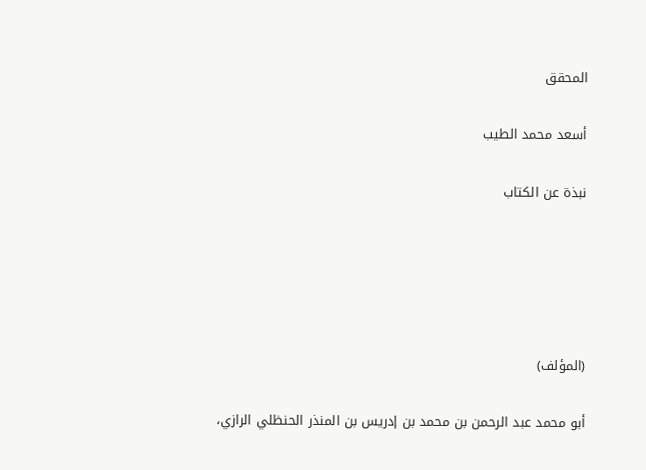المحقق

أسعد محمد الطيب

نبذة عن الكتاب





(المؤلف)

أبو محمد عبد الرحمن بن محمد بن إدريس بن المنذر الحنظلي الرازي،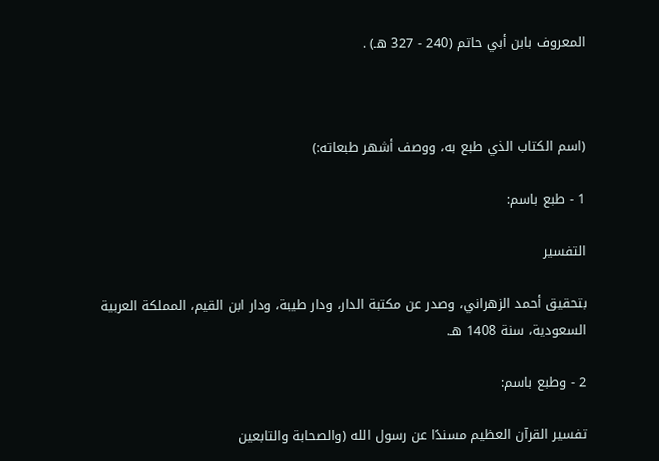المعروف بابن أبي حاتم (240 - 327 هـ) .



(اسم الكتاب الذي طبع به، ووصف أشهر طبعاته:)

1 - طبع باسم:

التفسير

بتحقيق أحمد الزهراني، وصدر عن مكتبة الدار، ودار طيبة، ودار ابن القيم، المملكة العربية السعودية، سنة 1408 هـ.

2 - وطبع باسم:

تفسير القرآن العظيم مسندًا عن رسول الله (والصحابة والتابعين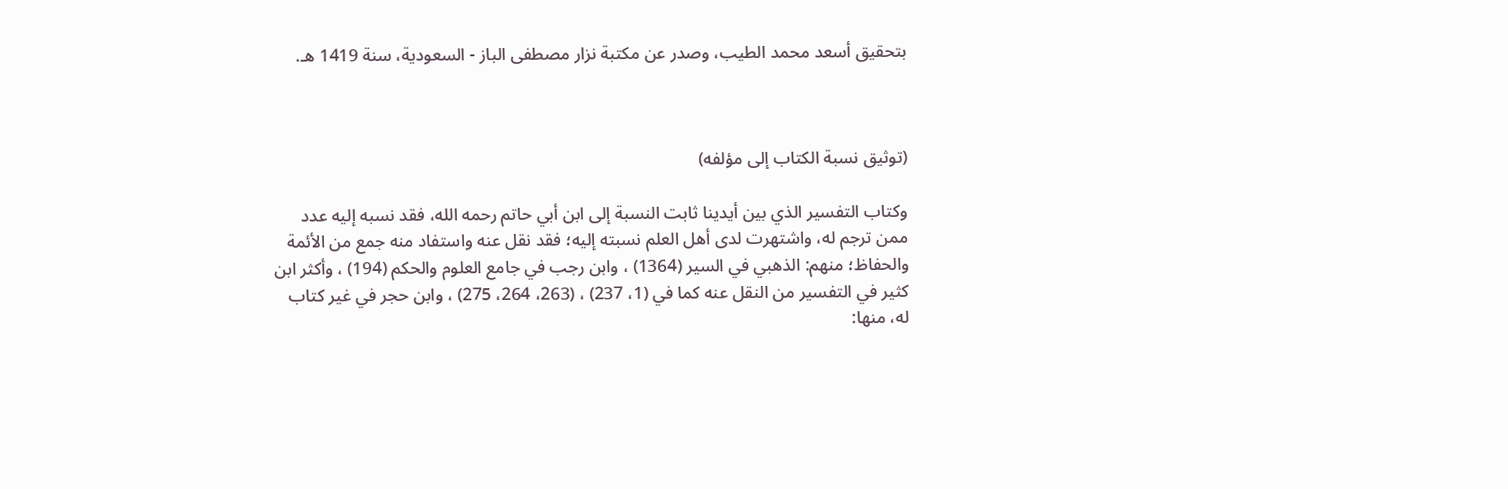بتحقيق أسعد محمد الطيب، وصدر عن مكتبة نزار مصطفى الباز - السعودية، سنة 1419 هـ.



(توثيق نسبة الكتاب إلى مؤلفه)

وكتاب التفسير الذي بين أيدينا ثابت النسبة إلى ابن أبي حاتم رحمه الله، فقد نسبه إليه عدد ممن ترجم له، واشتهرت لدى أهل العلم نسبته إليه؛ فقد نقل عنه واستفاد منه جمع من الأئمة والحفاظ؛ منهم: الذهبي في السير (1364) ، وابن رجب في جامع العلوم والحكم (194) ، وأكثر ابن كثير في التفسير من النقل عنه كما في (1، 237) ، (263، 264، 275) ، وابن حجر في غير كتاب له، منها: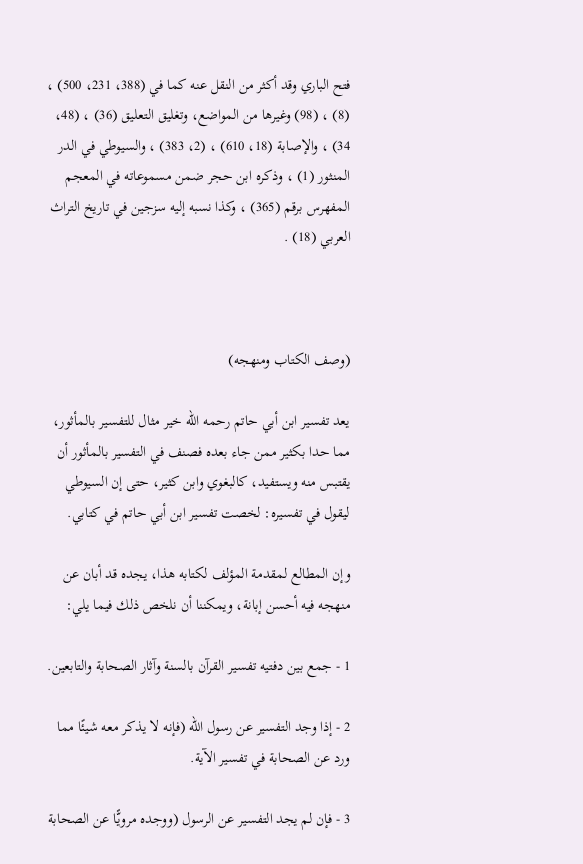فتح الباري وقد أكثر من النقل عنه كما في (388، 231، 500) ، (8) ، (98) وغيرها من المواضع، وتغليق التعليق (36) ، (48، 34) ، والإصابة (18، 610) ، (2، 383) ، والسيوطي في الدر المنثور (1) ، وذكره ابن حجر ضمن مسموعاته في المعجم المفهرس برقم (365) ، وكذا نسبه إليه سزجين في تاريخ التراث العربي (18) .



(وصف الكتاب ومنهجه)

يعد تفسير ابن أبي حاتم رحمه الله خير مثال للتفسير بالمأثور، مما حدا بكثير ممن جاء بعده فصنف في التفسير بالمأثور أن يقتبس منه ويستفيد، كالبغوي وابن كثير، حتى إن السيوطي ليقول في تفسيره: لخصت تفسير ابن أبي حاتم في كتابي.

وإن المطالع لمقدمة المؤلف لكتابه هذا، يجده قد أبان عن منهجه فيه أحسن إبانة، ويمكننا أن نلخص ذلك فيما يلي:

1 - جمع بين دفتيه تفسير القرآن بالسنة وآثار الصحابة والتابعين.

2 - إذا وجد التفسير عن رسول الله (فإنه لا يذكر معه شيئًا مما ورد عن الصحابة في تفسير الآية.

3 - فإن لم يجد التفسير عن الرسول (ووجده مرويًّا عن الصحابة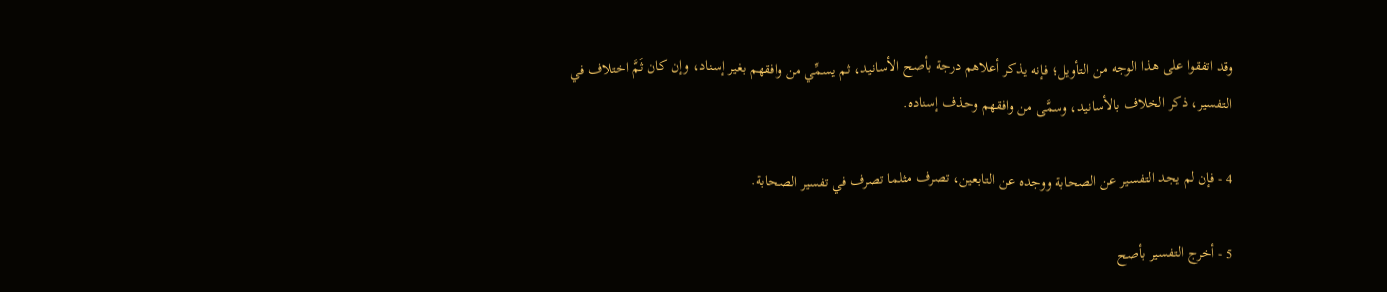وقد اتفقوا على هذا الوجه من التأويل؛ فإنه يذكر أعلاهم درجة بأصح الأسانيد، ثم يسمِّي من وافقهم بغير إسناد، وإن كان ثَمَّ اختلاف في التفسير، ذكر الخلاف بالأسانيد، وسمَّى من وافقهم وحذف إسناده.

4 - فإن لم يجد التفسير عن الصحابة ووجده عن التابعين، تصرف مثلما تصرف في تفسير الصحابة.

5 - أخرج التفسير بأصح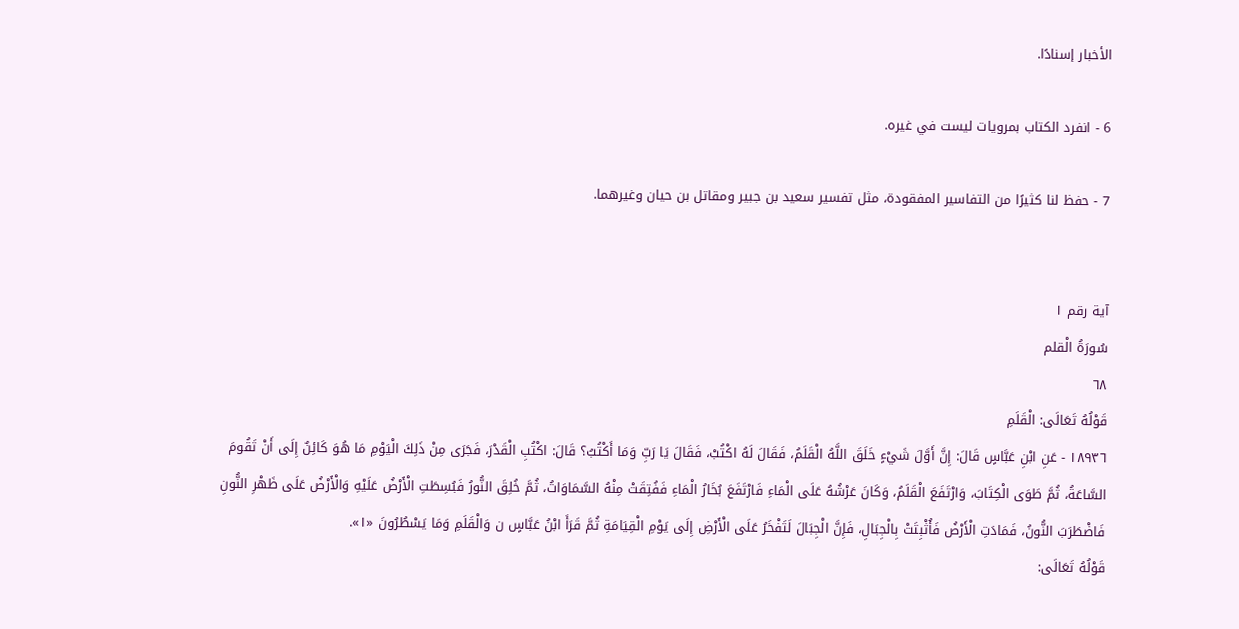الأخبار إسنادًا.

6 - انفرد الكتاب بمرويات ليست في غيره.

7 - حفظ لنا كثيرًا من التفاسير المفقودة، مثل تفسير سعيد بن جبير ومقاتل بن حيان وغيرهما.


آية رقم ١
سُورَةُ الْقلم
٦٨
قَوْلُهُ تَعَالَى: الْقَلَمِ
١٨٩٣٦ - عَنِ ابْنِ عَبَّاسٍ قَالَ: إِنَّ أَوَّلَ شَيْءٍ خَلَقَ اللَّهُ الْقَلَمُ، فَقَالَ لَهُ اكْتُبْ، فَقَالَ يَا رَبِّ وَمَا أَكْتُبُ؟ قَالَ: اكْتُبِ الْقَدْرَ، فَجَرَى مِنْ ذَلِكَ الْيَوْمِ مَا هُوَ كَائِنٌ إِلَى أَنْ تَقُومَ السَّاعَةُ، ثُمَّ طَوَى الْكِتَابَ، وَارْتَفَعَ الْقَلَمُ، وَكَانَ عَرْشُهُ عَلَى الْمَاءِ فَارْتَفَعَ بُخَارُ الْمَاءِ فَفُتِقَتْ مِنْهُ السَّمَاوَاتُ، ثُمَّ خُلِقَ النُّورُ فَبُسِطَتِ الْأَرْضُ عَلَيْهِ وَالْأَرْضُ عَلَى ظَهْرِ النُّونِ فَاضْطَرَبَ النُّونُ، فَمَادَتِ الْأَرْضُ فَأُثْبِتَتْ بِالْجِبَالِ، فَإِنَّ الْجِبَالَ لَتَفْخَرُ عَلَى الْأَرْضِ إِلَى يَوْمِ الْقِيَامَةِ ثُمَّ قَرَأَ ابْنُ عَبَّاسٍ ن وَالْقَلَمِ وَمَا يَسْطُرُونَ «١».
قَوْلُهُ تَعَالَى: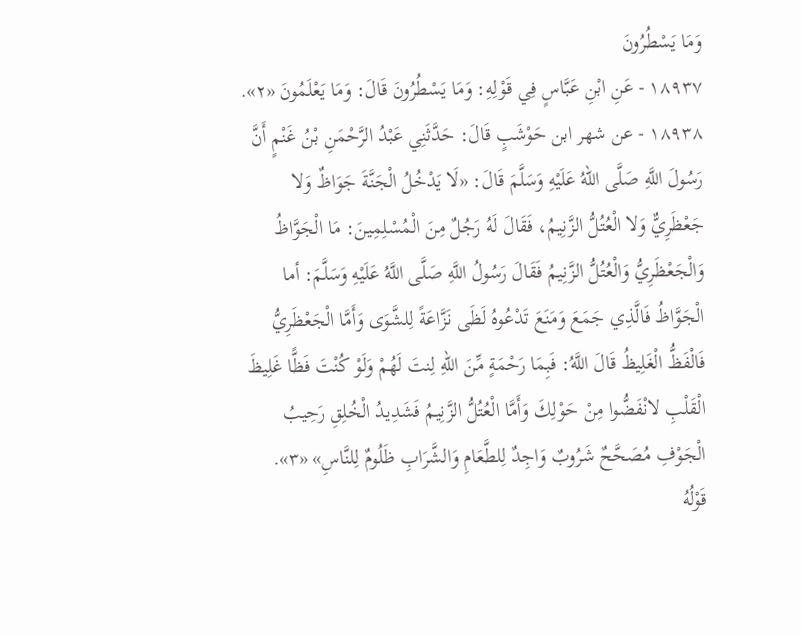وَمَا يَسْطُرُونَ
١٨٩٣٧ - عَنِ ابْنِ عَبَّاسٍ فِي قَوْلِهِ: وَمَا يَسْطُرُونَ قَالَ: وَمَا يَعْلَمُونَ «٢».
١٨٩٣٨ - عن شهر ابن حَوْشَبٍ قَالَ: حَدَّثَنِي عَبْدُ الرَّحْمَنِ بْنُ غَنْمٍ أَنَّ رَسُولَ اللَّهِ صَلَّى اللهُ عَلَيْهِ وَسَلَّمَ قَالَ: «لَا يَدْخُلُ الْجَنَّةَ جَوَاظٌ وَلا جَعْظَرِيٌّ وَلا الْعُتُلُّ الزَّنِيمُ، فَقَالَ لَهُ رَجُلٌ مِنَ الْمُسْلِمِينَ: مَا الْجَوَّاظُ وَالْجَعْظَرِيُّ وَالْعُتُلُّ الزَّنِيمُ فَقَالَ رَسُولُ اللَّهِ صَلَّى اللَّهُ عَلَيْهِ وَسَلَّمَ: أما الْجَوَّاظُ فَالَّذِي جَمَعَ وَمَنَعَ تَدْعُوهُ لَظَى نَزَّاعَةً لِلشَّوَى وَأَمَّا الْجَعْظَرِيُّ فَالْفَظُّ الْغَلِيظُ قَالَ اللَّهُ: فَبِمَا رَحْمَةٍ مِّنَ اللهِ لِنتَ لَهُمْ وَلَوْ كُنْتَ فَظًّا غَلِيظَ الْقَلْبِ لانْفَضُّوا مِنْ حَوْلِكَ وَأَمَّا الْعُتُلُّ الزَّنِيمُ فَشَدِيدُ الْخُلِقِ رَحِيبُ الْجَوْفِ مُصَحَّحٌ شَرُوبٌ وَاجِدٌ لِلطَّعَامِ وَالشَّرَابِ ظَلُومٌ لِلنَّاسِ» «٣».
قَوْلُهُ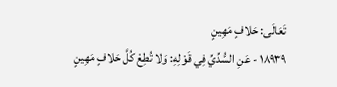تَعَالَى: حَلافٍ مَهِينٍ
١٨٩٣٩ - عَنِ السُّدِّيِّ فِي قَوْلِهِ: وَلا تُطِعْ كُلَّ حَلافٍ مَهِينٍ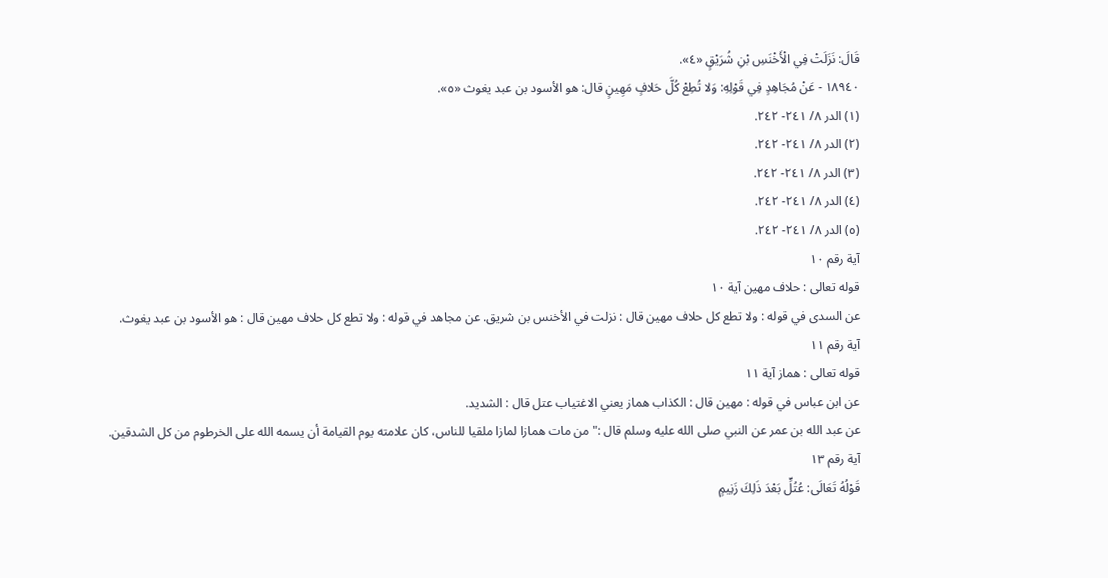قَالَ: نَزَلَتْ فِي الْأَخْنَسِ بْنِ شُرَيْقٍ «٤».
١٨٩٤٠ - عَنْ مُجَاهِدٍ فِي قَوْلِهِ: وَلا تُطِعْ كُلَّ حَلافٍ مَهِينٍ قال: هو الأسود بن عبد يغوث «٥».
(١) الدر ٨/ ٢٤١- ٢٤٢.
(٢) الدر ٨/ ٢٤١- ٢٤٢.
(٣) الدر ٨/ ٢٤١- ٢٤٢.
(٤) الدر ٨/ ٢٤١- ٢٤٢.
(٥) الدر ٨/ ٢٤١- ٢٤٢.
آية رقم ١٠
قوله تعالى : حلاف مهين آية ١٠
عن السدى في قوله : ولا تطع كل حلاف مهين قال : نزلت في الأخنس بن شريق. عن مجاهد في قوله : ولا تطع كل حلاف مهين قال : هو الأسود بن عبد يغوث.
آية رقم ١١
قوله تعالى : هماز آية ١١
عن ابن عباس في قوله : مهين قال : الكذاب هماز يعني الاغتياب عتل قال : الشديد.
عن عبد الله بن عمر عن النبي صلى الله عليه وسلم قال :" من مات همازا لمازا ملقيا للناس، كان علامته يوم القيامة أن يسمه الله على الخرطوم من كل الشدقين.
آية رقم ١٣
قَوْلُهُ تَعَالَى: عُتُلٍّ بَعْدَ ذَلِكَ زَنِيمٍ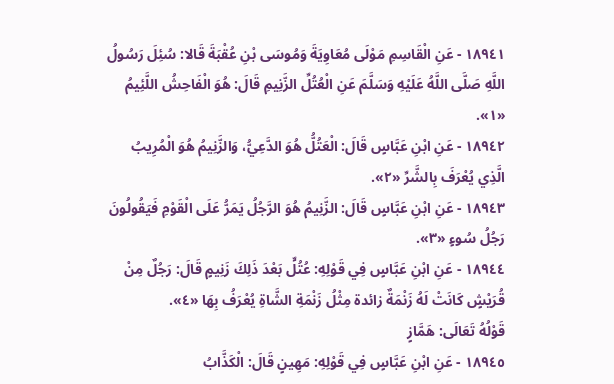١٨٩٤١ - عَنِ الْقَاسِمِ مَوْلَى مُعَاوِيَةَ وَمُوسَى بْنِ عُقْبَةَ قَالا: سُئِلَ رَسُولُ اللَّهِ صَلَّى اللَّهُ عَلَيْهِ وَسَلَّمَ عَنِ الْعُتُلِّ الزَّنِيمِ قَالَ: هُوَ الْفَاحِشُ اللَّئِيمُ «١».
١٨٩٤٢ - عَنِ ابْنِ عَبَّاسٍ قَالَ: الْعَتُلُّ هُوَ الدَّعِيُّ، وَالزَّنِيمُ هُوَ الْمُرِيبُ الَّذِي يُعْرَفَ بِالشَّرِّ «٢».
١٨٩٤٣ - عَنِ ابْنِ عَبَّاسٍ قَالَ: الزَّنِيمُ هُوَ الرَّجُلُ يَمَرُّ عَلَى الْقَوْمِ فَيَقُولُونَ رَجُلُ سُوءٍ «٣».
١٨٩٤٤ - عَنِ ابْنِ عَبَّاسٍ فِي قَوْلِهِ: عُتُلٍّ بَعْدَ ذَلِكَ زَنِيمٍ قَالَ: رَجُلٌ مِنْ قُرَيْشٍ كَانَتْ لَهُ زَنْمَةٌ زائدة مِثْلُ زَنْمَةِ الشَّاةِ يُعْرَفُ بِهَا «٤».
قَوْلُهُ تَعَالَى: هَمَّازٍ
١٨٩٤٥ - عَنِ ابْنِ عَبَّاسٍ فِي قَوْلِهِ: مَهِينٍ قَالَ: الْكَذَّابُ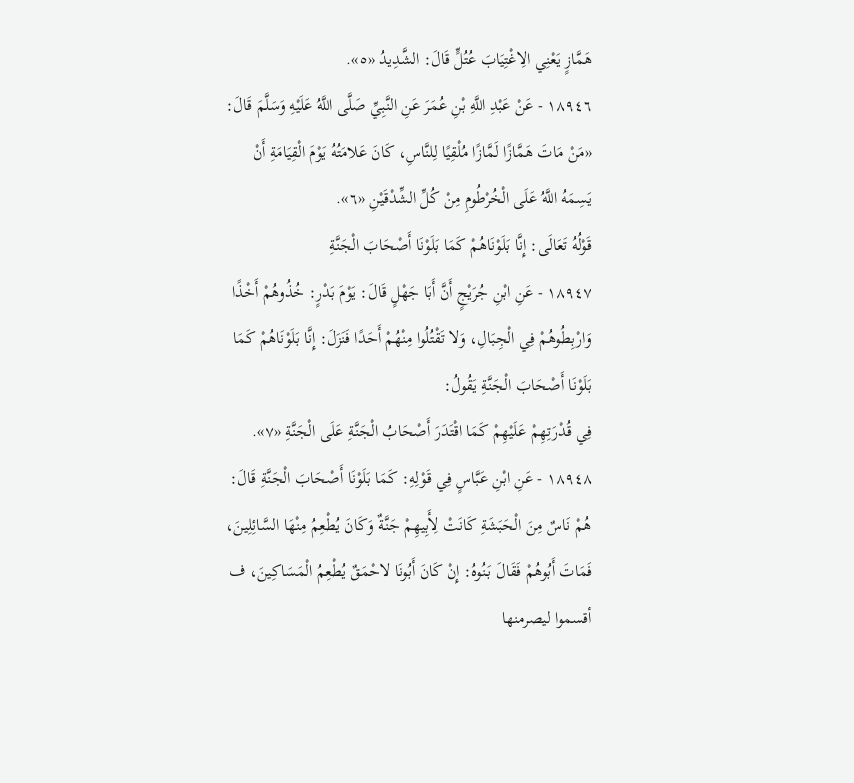هَمَّازٍ يَعْنِي الِاغْتِيَابَ عُتُلٍّ قَالَ: الشَّدِيدُ «٥».
١٨٩٤٦ - عَنْ عَبْدِ اللَّهِ بْنِ عُمَرَ عَنِ النَّبِيِّ صَلَّى اللَّهُ عَلَيْهِ وَسَلَّمَ قَالَ: «مَنْ مَاتَ هَمَّازًا لَمَّازًا مُلْقِيًا لِلنَّاسِ، كَانَ عَلامَتُهُ يَوْمَ الْقِيَامَةِ أَنْ يَسِمَهُ اللَّهُ عَلَى الْخُرْطُومِ مِنْ كُلِّ الشِّدْقَيْنِ «٦».
قَوْلُهُ تَعَالَى: إِنَّا بَلَوْنَاهُمْ كَمَا بَلَوْنَا أَصْحَابَ الْجَنَّةِ
١٨٩٤٧ - عَنِ ابْنِ جُرَيْجٍ أَنَّ أَبَا جَهْلٍ قَالَ: يَوْمَ بَدْرٍ: خُذُوهُمْ أَخْذًا وَارْبِطُوهُمْ فِي الْجِبَالِ، وَلا تَقْتُلُوا مِنْهُمْ أَحَدًا فَنَزَلَ: إِنَّا بَلَوْنَاهُمْ كَمَا بَلَوْنَا أَصْحَابَ الْجَنَّةِ يَقُولُ:
فِي قُدْرَتِهِمْ عَلَيْهِمْ كَمَا اقْتَدَرَ أَصْحَابُ الْجَنَّةِ عَلَى الْجَنَّةِ «٧».
١٨٩٤٨ - عَنِ ابْنِ عَبَّاسٍ فِي قَوْلِهِ: كَمَا بَلَوْنَا أَصْحَابَ الْجَنَّةِ قَالَ: هُمْ نَاسٌ مِنَ الْحَبَشَةِ كَانَتْ لِأَبِيهِمْ جَنَّةٌ وَكَانَ يُطْعِمُ مِنْهَا السَّائِلِينَ، فَمَاتَ أَبُوهُمْ فَقَالَ بَنُوهُ: إِنْ كَانَ أَبُونَا لاحْمَقٌ يُطْعِمُ الْمَسَاكِينَ، ف أقسموا ليصرمنها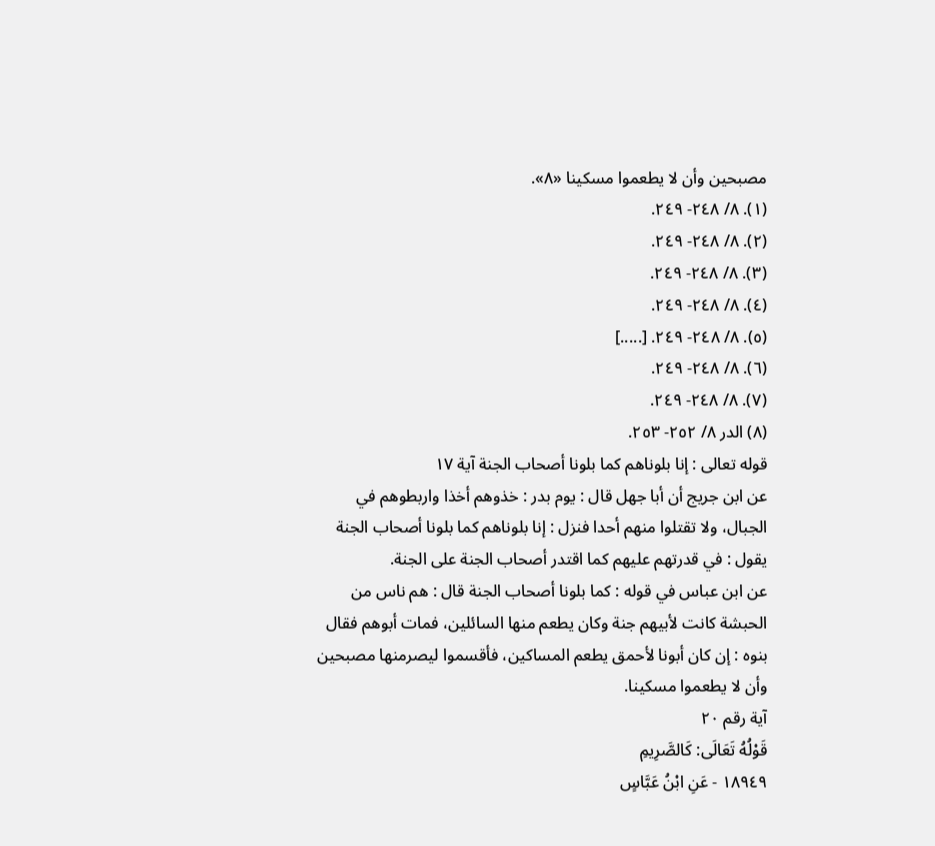مصبحين وأن لا يطعموا مسكينا «٨».
(١). ٨/ ٢٤٨- ٢٤٩.
(٢). ٨/ ٢٤٨- ٢٤٩.
(٣). ٨/ ٢٤٨- ٢٤٩.
(٤). ٨/ ٢٤٨- ٢٤٩.
(٥). ٨/ ٢٤٨- ٢٤٩. [.....]
(٦). ٨/ ٢٤٨- ٢٤٩.
(٧). ٨/ ٢٤٨- ٢٤٩.
(٨) الدر ٨/ ٢٥٢- ٢٥٣.
قوله تعالى : إنا بلوناهم كما بلونا أصحاب الجنة آية ١٧
عن ابن جريج أن أبا جهل قال : يوم بدر : خذوهم أخذا واربطوهم في الجبال، ولا تقتلوا منهم أحدا فنزل : إنا بلوناهم كما بلونا أصحاب الجنة يقول : في قدرتهم عليهم كما اقتدر أصحاب الجنة على الجنة.
عن ابن عباس في قوله : كما بلونا أصحاب الجنة قال : هم ناس من الحبشة كانت لأبيهم جنة وكان يطعم منها السائلين، فمات أبوهم فقال بنوه : إن كان أبونا لأحمق يطعم المساكين، فأقسموا ليصرمنها مصبحين وأن لا يطعموا مسكينا.
آية رقم ٢٠
قَوْلُهُ تَعَالَى: كَالصَّرِيمِ
١٨٩٤٩ - عَنِ ابْنُ عَبَّاسٍ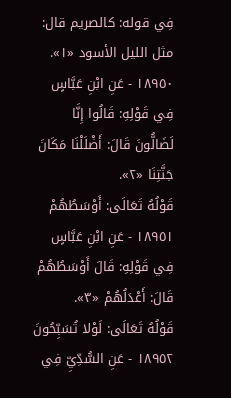فِي قوله: كالصريم قال: مثل الليل الأسود «١».
١٨٩٥٠ - عَنِ ابْنِ عَبَّاسٍ فِي قَوْلِهِ: قَالُوا إِنَّا لَضَالُّونَ قَالَ: أَضْلَلْنَا مَكَانَ جَنَّتِنَا «٢».
قَوْلُهُ تَعَالَى: أَوْسَطُهُمْ
١٨٩٥١ - عَنِ ابْنِ عَبَّاسٍ فِي قَوْلِهِ: قَالَ أَوْسَطُهُمْ قَالَ: أَعْدَلُهُمْ «٣».
قَوْلُهُ تَعَالَى: لَوْلا تُسَبِّحُونَ
١٨٩٥٢ - عَنِ السُّدِّيِّ فِي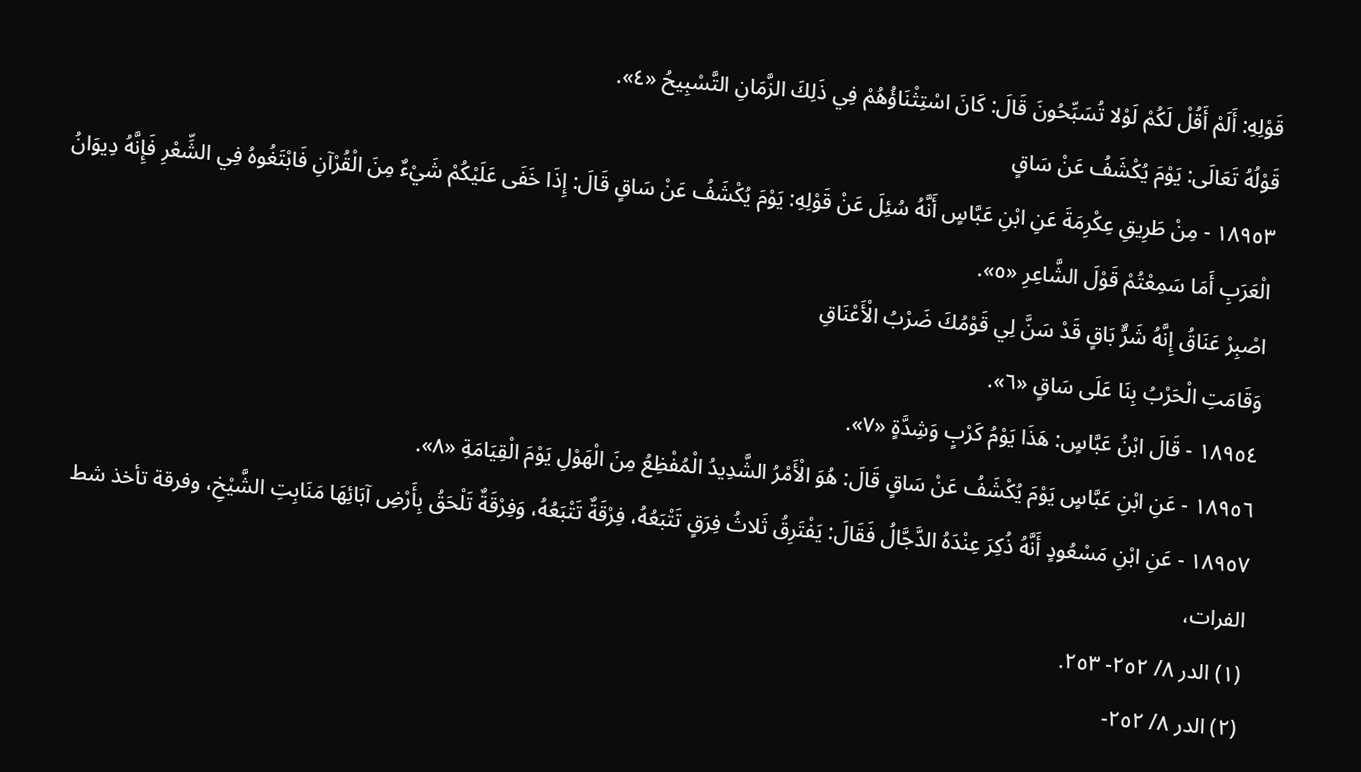قَوْلِهِ: أَلَمْ أَقُلْ لَكُمْ لَوْلا تُسَبِّحُونَ قَالَ: كَانَ اسْتِثْنَاؤُهُمْ فِي ذَلِكَ الزَّمَانِ التَّسْبِيحُ «٤».
قَوْلُهُ تَعَالَى: يَوْمَ يُكْشَفُ عَنْ سَاقٍ
١٨٩٥٣ - مِنْ طَرِيقِ عِكْرِمَةَ عَنِ ابْنِ عَبَّاسٍ أَنَّهُ سُئِلَ عَنْ قَوْلِهِ: يَوْمَ يُكْشَفُ عَنْ سَاقٍ قَالَ: إِذَا خَفَى عَلَيْكُمْ شَيْءٌ مِنَ الْقُرْآنِ فَابْتَغُوهُ فِي الشِّعْرِ فَإِنَّهُ دِيوَانُ الْعَرَبِ أَمَا سَمِعْتُمْ قَوْلَ الشَّاعِرِ «٥».
اصْبِرْ عَنَاقُ إِنَّهُ شَرٌّ بَاقٍ قَدْ سَنَّ لِي قَوْمُكَ ضَرْبُ الْأَعْنَاقِ
وَقَامَتِ الْحَرْبُ بِنَا عَلَى سَاقٍ «٦».
١٨٩٥٤ - قَالَ ابْنُ عَبَّاسٍ: هَذَا يَوْمُ كَرْبٍ وَشِدَّةٍ «٧».
١٨٩٥٦ - عَنِ ابْنِ عَبَّاسٍ يَوْمَ يُكْشَفُ عَنْ سَاقٍ قَالَ: هُوَ الْأَمْرُ الشَّدِيدُ الْمُفْظِعُ مِنَ الْهَوْلِ يَوْمَ الْقِيَامَةِ «٨».
١٨٩٥٧ - عَنِ ابْنِ مَسْعُودٍ أَنَّهُ ذُكِرَ عِنْدَهُ الدَّجَّالُ فَقَالَ: يَفْتَرِقُ ثَلاثُ فِرَقٍ تَتْبَعُهُ، فِرْقَةٌ تَتْبَعُهُ، وَفِرْقَةٌ تَلْحَقُ بِأَرْضِ آبَائِهَا مَنَابِتِ الشَّيْخِ، وفرقة تأخذ شط الفرات،
(١) الدر ٨/ ٢٥٢- ٢٥٣.
(٢) الدر ٨/ ٢٥٢-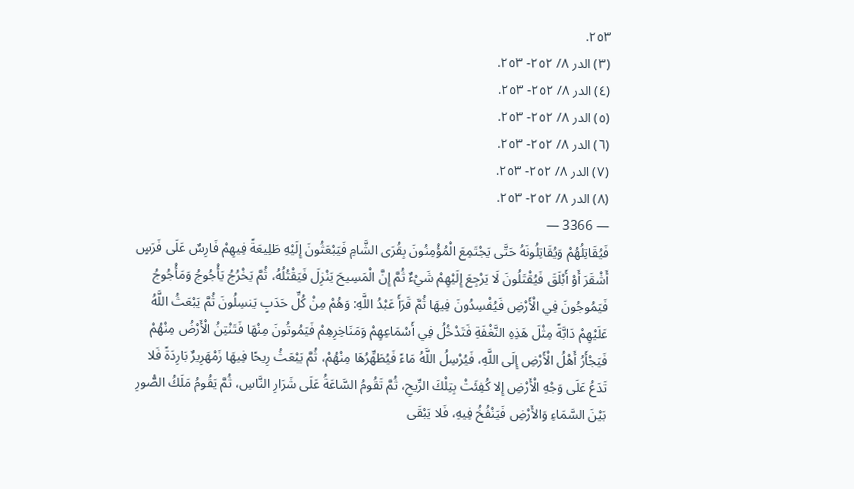٢٥٣.
(٣) الدر ٨/ ٢٥٢- ٢٥٣.
(٤) الدر ٨/ ٢٥٢- ٢٥٣.
(٥) الدر ٨/ ٢٥٢- ٢٥٣.
(٦) الدر ٨/ ٢٥٢- ٢٥٣.
(٧) الدر ٨/ ٢٥٢- ٢٥٣.
(٨) الدر ٨/ ٢٥٢- ٢٥٣.
— 3366 —
فَيُقَاتِلُهُمْ وَيُقَاتِلُونَهُ حَتَّى يَجْتَمِعَ الْمُؤْمِنُونَ بِقُرَى الشَّامِ فَيَبْعَثُونَ إِلَيْهِ طَلِيعَةً فِيهِمْ فَارِسٌ عَلَى فَرَسٍ أَشْقَرَ أَوْ أَبْلَقَ فَيُقْتَلُونَ لَا يَرْجِعَ إِلَيْهِمْ شَيْءٌ ثُمَّ إِنَّ الْمَسِيحَ يَنْزِلَ فَيَقْتُلُهُ، ثُمَّ يَخْرُجُ يَأْجُوجُ وَمَأْجُوجُ فَيَمُوجُونَ فِي الْأَرْضِ فَيُفْسِدُونَ فِيهَا ثُمَّ قَرَأَ عَبْدُ اللَّهِ: وَهُمْ مِنْ كُلِّ حَدَبٍ يَنسِلُونَ ثُمَّ يَبْعَثُ اللَّهُ عَلَيْهِمْ دَابَّةً مِثْلَ هَذِهِ النَّغْفَةِ فَتَدْخُلُ فِي أَسْمَاعِهِمْ وَمَنَاخِرِهِمْ فَيَمُوتُونَ مِنْهَا فَتَنْتِنُ الْأَرْضُ مِنْهُمْ فَيَجْأَرُ أَهْلُ الْأَرْضِ إِلَى اللَّهِ، فَيُرْسِلُ اللَّهُ مَاءً فَيُطَهِّرُهَا مِنْهُمْ، ثُمَّ يَبْعَثُ رِيحًا فِيهَا زَمْهَرِيرٌ بَارِدَةً فَلا تَدَعُ عَلَى وَجْهِ الْأَرْضِ إِلا كُفِئَتْ بِتِلْكَ الرِّيحِ، ثُمَّ تَقُومُ السَّاعَةُ عَلَى شَرَارِ النَّاسِ، ثُمَّ يَقُومُ مَلَكُ الصُّورِ بَيْنَ السَّمَاءِ وَالأَرْضِ فَيَنْفُخُ فِيهِ، فَلا يَبْقَى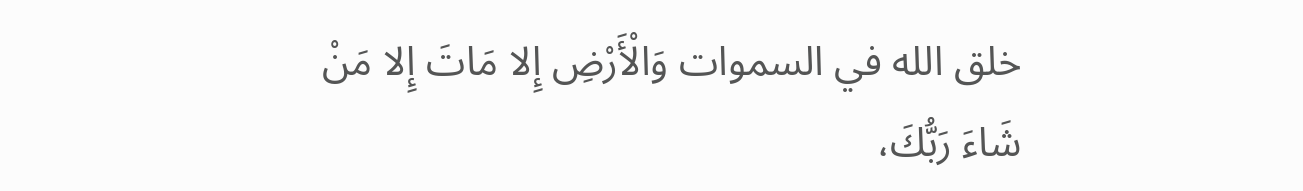خلق الله في السموات وَالْأَرْضِ إِلا مَاتَ إِلا مَنْ شَاءَ رَبُّكَ،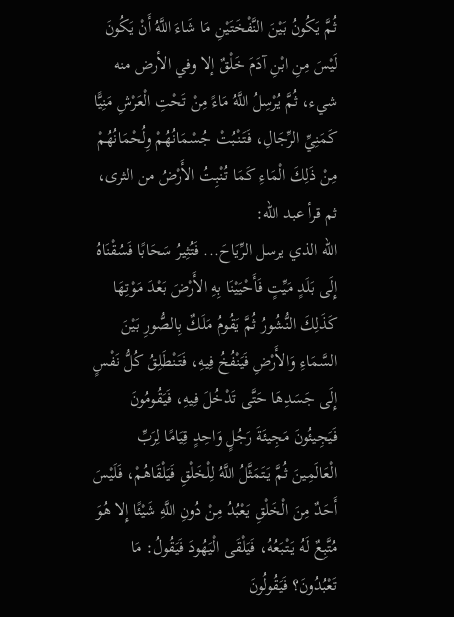ثُمَّ يَكُونُ بَيْنَ النَّفْخَتَيْنِ مَا شَاءَ اللَّهُ أَنْ يَكُونَ لَيْسَ مِنِ ابْنِ آدَمَ خَلْقٌ إلا وفي الأرض منه شيء، ثُمَّ يُرْسِلُ اللَّهُ مَاءً مِنْ تَحْتِ الْعَرْشِ مَنِيًّا كَمَنِيِّ الرِّجَالِ، فَتَنْبُتْ جُسْمَانُهُمْ وِلُحْمَانُهُمْ مِنْ ذَلِكَ الْمَاءِ كَمَا تُنْبِتُ الأَرْضُ من الثرى، ثم قرأ عبد الله:
الله الذي يرسل الرِّيَاحَ... فَتُثِيرُ سَحَابًا فَسُقْنَاهُ إِلَى بَلَدٍ مَيِّتٍ فَأَحْيَيْنَا بِهِ الأَرْضَ بَعْدَ مَوْتِهَا كَذَلِكَ النُّشُورُ ثُمَّ يَقُومُ مَلَكٌ بِالصُّورِ بَيْنَ السَّمَاءِ وَالأَرْضِ فَيَنْفُخُ فِيهِ، فَتَنْطَلِقُ كُلُّ نَفْسٍ إِلَى جَسَدِهَا حَتَّى تَدْخُلَ فِيهِ، فَيَقُومُونَ فَيَجِيئُونَ مَجِيئَةَ رَجُلٍ وَاحِدٍ قِيَامًا لِرَبِّ الْعَالَمِينَ ثُمَّ يَتَمَثَّلُ اللَّهُ لِلْخَلْقِ فَيَلْقَاهُمْ، فَلَيْسَ أَحَدٌ مِنَ الْخَلْقِ يَعْبُدُ مِنْ دُونِ اللَّهِ شَيْئًا إِلا هُوَ مُتَّبِعٌ لَهُ يَتْبَعُهُ، فَيَلْقَى الْيَهُودَ فَيَقُولُ: مَا تَعْبُدُونَ؟ فَيَقُولُونَ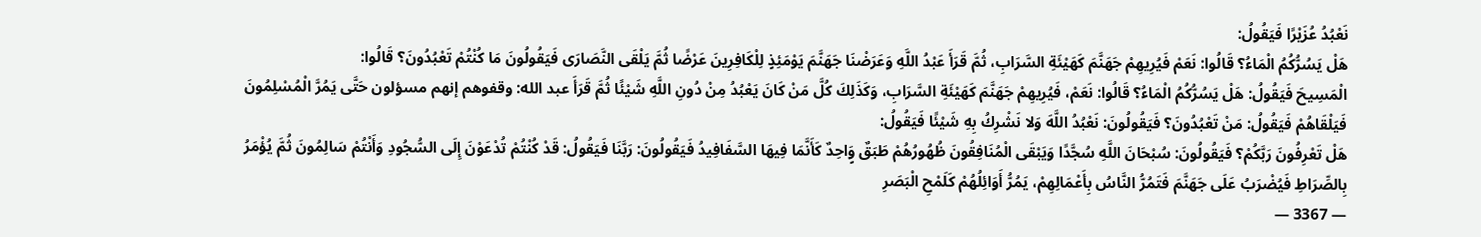نَعْبُدُ عُزَيْرًا فَيَقُولُ:
هَلْ يَسُرُّكُمُ الْمَاءُ؟ قَالُوا: نَعَمْ فَيُرِيهِمْ جَهَنَّمَ كَهَيْئَةِ السَّرَابِ، ثُمَّ قَرَأَ عَبْدُ اللَّهِ وَعَرَضْنَا جَهَنَّمَ يَوْمَئِذٍ لِلْكَافِرِينَ عَرْضًا ثُمَّ يَلْقَى النَّصَارَى فَيَقُولُونَ مَا كُنْتُمْ تَعْبُدُونَ؟ قَالُوا:
الْمَسِيحَ فَيَقُولُ: هَلْ يَسُرُّكُمُ الْمَاءُ؟ قَالُوا: نَعَمْ، فَيُرِيهِمْ جَهَنَّمَ كَهَيْئَةِ السَّرَابِ، وَكَذَلِكَ كُلَّ مَنْ كَانَ يَعْبُدُ مِنْ دُونِ اللَّهِ شَيْئًا ثُمَّ قَرَأَ عبد الله: وقفوهم إنهم مسؤلون حَتَّى يَمُرَّ الْمُسْلِمُونَ فَيَلْقَاهُمْ فَيَقُولُ: مَنْ تَعْبُدُونَ؟ فَيَقُولُونَ: نَعْبُدُ اللَّهَ وَلا نَشْرِكُ بِهِ شَيْئًا فَيَقُولُ:
هَلْ تَعْرِفُونَ رَبَّكُمْ؟ فَيَقُولُونَ: سُبْحَانَ اللَّهِ سُجَّدًا وَيَبْقَى الْمُنَافِقُونَ ظُهُورُهُمْ طَبَقٌ وٍَاحِدٌ كَأَنَّمَا فِيهَا السَّفَافِيدُ فَيَقُولُونَ: رَبَّنَا فَيَقُولُ: قَدْ كُنْتُمْ تُدْعَوْنَ إِلَى السُّجُودِ وَأَنْتُمْ سَالِمُونَ ثُمَّ يُؤْمَرُ بِالصِّرَاطِ فَيُضْرَبُ عَلَى جَهَنَّمَ فَتَمُرُّ النَّاسُ بِأَعْمَالِهِمْ، يَمُرُّ أَوَائِلُهُمْ كَلَمْحِ الْبَصَرِ
— 3367 —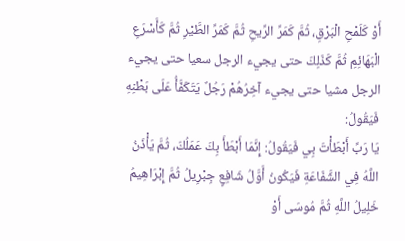أَوْ كَلَمْحِ الْبَرْقِ، ثُمَّ كَمَرِّ الرِّيحِ ثُمَّ كَمَرِّ الطَّيْرِ ثُمَّ كَأَسْرَعِ الْبَهَائِمِ ثُمَّ كَذَلِكَ حتى يجيء الرجل سعيا حتى يجيء الرجل مشيا حتى يجيء آخِرُهُمْ رَجُلٌ يَتَكَفَّأُ عَلَى بَطْنِهِ فَيَقُولُ:
يَا رَبِّ أَبْطَأْتَ بِي فَيَقُولُ: إِنَّمَا أَبْطَأَ بِكَ عَمَلُكَ، ثُمَّ يَأْذَنُ اللَّهُ فِي الشَّفَاعَةِ فَيَكُونُ أَوَّلُ شَافِعٍ جِبْرِيلُ ثُمَّ إِبْرَاهِيمُ خَلِيلُ اللَّهِ ثُمَّ مُوسَى أَوْ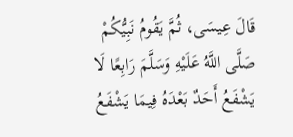قَالَ عِيسَى، ثُمَّ يَقُومُ نَبِيُّكُمْ صَلَّى اللَّهُ عَلَيْهِ وَسَلَّمَ رَابِعًا لَا يَشْفَعُ أَحَدٌ بَعْدَهُ فِيمَا يَشْفَعُ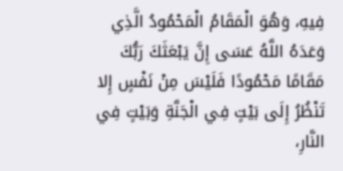فِيهِ، وَهُوَ الْمَقَامُ الْمَحْمُودُ الَّذِي وَعَدَهُ اللَّهُ عَسَى إِنَّ يَبْعَثَكَ رَبُّكَ مَقَامًا مَحْمُودًا فَلَيْسَ مِنْ نَفْسٍ إِلا تَنْظُرُ إِلَى بَيْتٍ فِي الْجَنَّةِ وَبَيْتٍ فِي النَّارِ،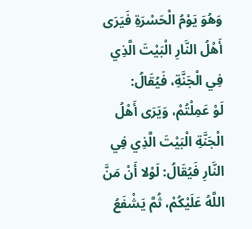وَهُوَ يَوْمُ الْحَسْرَةِ فَيَرَى أَهْلُ النَّارِ الْبَيْتَ الَّذِي فِي الْجَنَّةِ، فَيُقَالُ:
لَوْ عَمِلْتُمْ، وَيَرَى أَهْلُ الْجَنَّةِ الْبَيْتَ الَّذِي فِي النَّارِ فَيُقَالُ: لَوْلا أَنْ مَنَّ اللَّهُ عَلَيْكُمْ، ثُمَّ يَشْفَعُ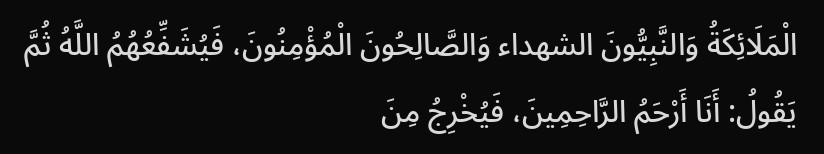الْمَلَائِكَةُ وَالنَّبِيُّونَ الشهداء وَالصَّالِحُونَ الْمُؤْمِنُونَ، فَيُشَفِّعُهُمُ اللَّهُ ثُمَّ يَقُولُ: أَنَا أَرْحَمُ الرَّاحِمِينَ، فَيُخْرِجُ مِنَ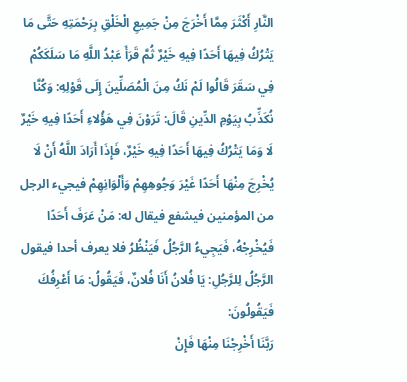النَّارِ أَكْثَرَ مِمَّا أَخْرَجَ مِنْ جَمِيعِ الْخَلْقِ بِرَحْمَتِهِ حَتَّى مَا يَتْرُكُ فِيهَا أَحَدًا فِيهِ خَيْرٌ ثُمَّ قَرَأَ عَبْدُ اللَّهِ مَا سَلَكَكُمْ فِي سَقَرَ قَالُوا لَمْ نَكُ مِنَ الْمُصَلِّينَ إِلَى قَوْلِهِ: وَكُنَّا نُكَذِّبُ بِيَوْمِ الدِّينِ قَالَ: تَرَوْنَ فِي هَؤُلاءِ أَحَدًا فِيهِ خَيْرٌ لَا وَمَا يَتْرُكُ فِيهَا أَحَدًا فِيهِ خَيْرٌ، فَإِذَا أَرَادَ اللَّهُ أَنْ لَا يُخْرِجَ مِنْهَا أَحَدًا غَيْرَ وَجُوهِهِمْ وَأَلْوَانِهِمْ فيجيء الرجل من المؤمنين فيشفع فيقال له: مَنْ عَرَفَ أَحَدًا فَيُخْرِجْهُ، فَيَجِيءُ الرَّجُلُ فَيَنْظُرُ فلا يعرف أحدا فيقول الرَّجُلُ لِلرَّجُلِ: يَا فُلانُ أَنَا فُلانٌ، فَيَقُولُ: مَا أَعْرِفُكَ فَيَقُولُونَ:
رَبَّنَا أَخْرِجْنَا مِنْهَا فَإِنْ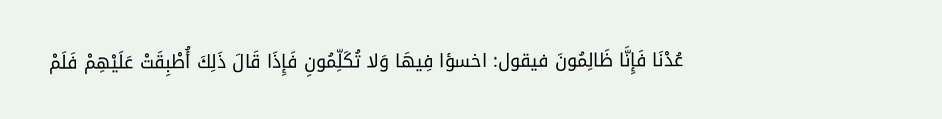عُدْنَا فَإِنَّا ظَالِمُونَ فيقول: اخسؤا فِيهَا وَلا تُكَلِّمُونِ فَإِذَا قَالَ ذَلِكَ أُطْبِقَتْ عَلَيْهِمْ فَلَمْ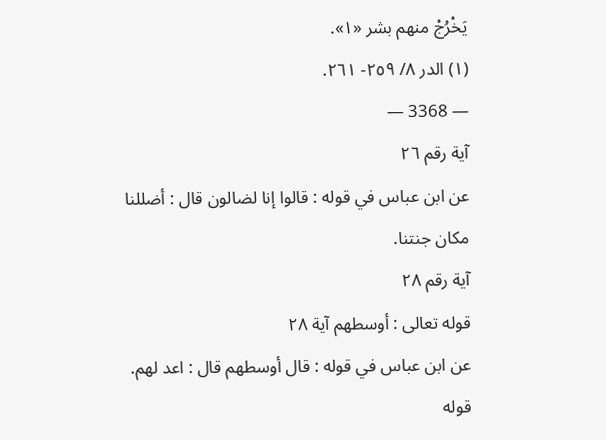يَخْرُجْ منهم بشر «١».
(١) الدر ٨/ ٢٥٩- ٢٦١.
— 3368 —
آية رقم ٢٦
عن ابن عباس في قوله : قالوا إنا لضالون قال : أضللنا مكان جنتنا.
آية رقم ٢٨
قوله تعالى : أوسطهم آية ٢٨
عن ابن عباس في قوله : قال أوسطهم قال : اعد لهم.
قوله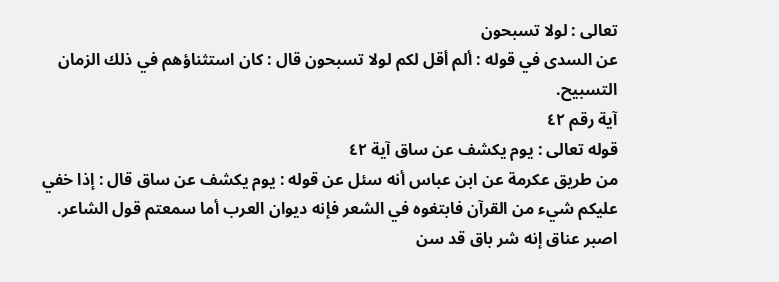تعالى : لولا تسبحون
عن السدى في قوله : ألم أقل لكم لولا تسبحون قال : كان استثناؤهم في ذلك الزمان التسبيح.
آية رقم ٤٢
قوله تعالى : يوم يكشف عن ساق آية ٤٢
من طريق عكرمة عن ابن عباس أنه سئل عن قوله : يوم يكشف عن ساق قال : إذا خفي عليكم شيء من القرآن فابتغوه في الشعر فإنه ديوان العرب أما سمعتم قول الشاعر.
اصبر عناق إنه شر باق قد سن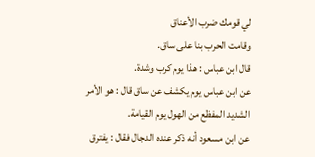لي قومك ضرب الأعناق
وقامت الحرب بنا على ساق.
قال ابن عباس : هذا يوم كرب وشدة.
عن ابن عباس يوم يكشف عن ساق قال : هو الأمر الشديد المفظع من الهول يوم القيامة.
عن ابن مسعود أنه ذكر عنده الدجال فقال : يفترق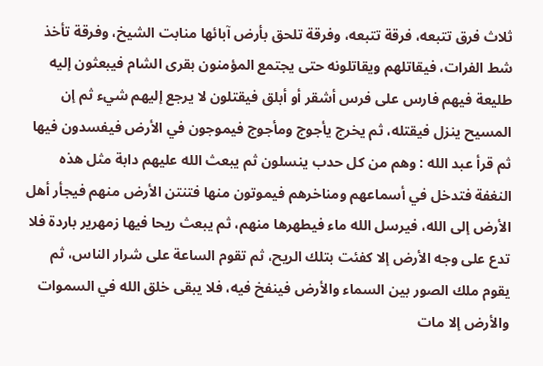ثلاث فرق تتبعه، فرقة تتبعه، وفرقة تلحق بأرض آبائها منابت الشيخ، وفرقة تأخذ شط الفرات، فيقاتلهم ويقاتلونه حتى يجتمع المؤمنون بقرى الشام فيبعثون إليه طليعة فيهم فارس على فرس أشقر أو أبلق فيقتلون لا يرجع إليهم شيء ثم إن المسيح ينزل فيقتله، ثم يخرج يأجوج ومأجوج فيموجون في الأرض فيفسدون فيها ثم قرأ عبد الله : وهم من كل حدب ينسلون ثم يبعث الله عليهم دابة مثل هذه النغفة فتدخل في أسماعهم ومناخرهم فيموتون منها فتنتن الأرض منهم فيجأر أهل الأرض إلى الله، فيرسل الله ماء فيطهرها منهم، ثم يبعث ريحا فيها زمهرير باردة فلا تدع على وجه الأرض إلا كفئت بتلك الريح، ثم تقوم الساعة على شرار الناس، ثم يقوم ملك الصور بين السماء والأرض فينفخ فيه، فلا يبقى خلق الله في السموات والأرض إلا مات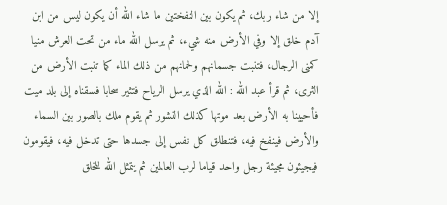إلا من شاء ربك، ثم يكون بين النفختين ما شاء الله أن يكون ليس من ابن آدم خلق إلا وفي الأرض منه شيء، ثم يرسل الله ماء من تحت العرش منيا كمنى الرجال، فتنبت جسمانهم ولحمانهم من ذلك الماء كما تنبت الأرض من الثرى، ثم قرأ عبد الله : الله الذي يرسل الرياح فتثير سحابا فسقناه إلى بلد ميت فأحيينا به الأرض بعد موتها كذلك النشور ثم يقوم ملك بالصور بين السماء والأرض فينفخ فيه، فتنطلق كل نفس إلى جسدها حتى تدخل فيه، فيقومون فيجيئون مجيئة رجل واحد قياما لرب العالمين ثم يتمثل الله للخلق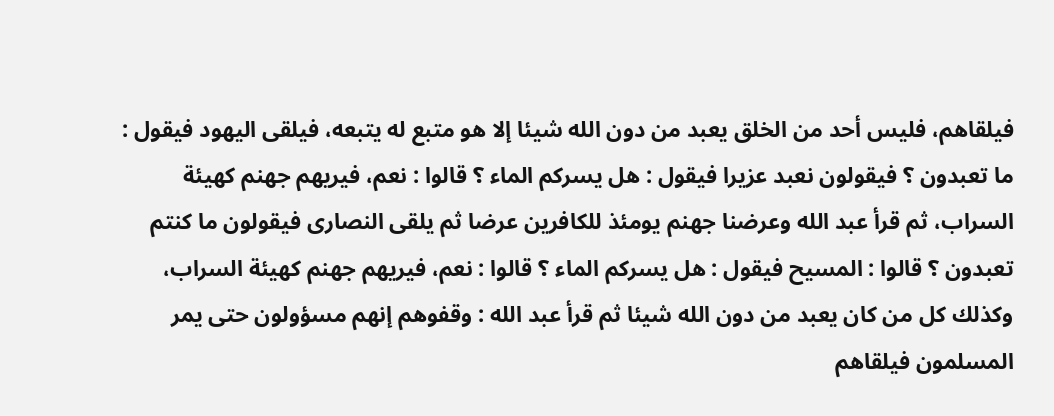فيلقاهم، فليس أحد من الخلق يعبد من دون الله شيئا إلا هو متبع له يتبعه، فيلقى اليهود فيقول : ما تعبدون ؟ فيقولون نعبد عزيرا فيقول : هل يسركم الماء ؟ قالوا : نعم، فيريهم جهنم كهيئة السراب، ثم قرأ عبد الله وعرضنا جهنم يومئذ للكافرين عرضا ثم يلقى النصارى فيقولون ما كنتم تعبدون ؟ قالوا : المسيح فيقول : هل يسركم الماء ؟ قالوا : نعم، فيريهم جهنم كهيئة السراب، وكذلك كل من كان يعبد من دون الله شيئا ثم قرأ عبد الله : وقفوهم إنهم مسؤولون حتى يمر المسلمون فيلقاهم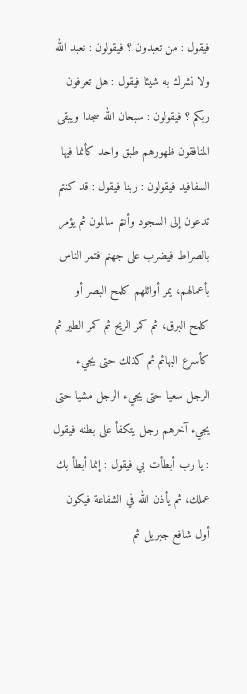فيقول : من تعبدون ؟ فيقولون : نعبد الله ولا نشرك به شيئا فيقول : هل تعرفون ربكم ؟ فيقولون : سبحان الله سجدا ويبقى المنافقون ظهورهم طبق واحد كأنما فيها السفافيد فيقولون : ربنا فيقول : قد كنتم تدعون إلى السجود وأنتم سالمون ثم يؤمر بالصراط فيضرب على جهنم فتمر الناس بأعمالهم، يمر أوائلهم كلمح البصر أو كلمح البرق، ثم كمر الريح ثم كمر الطير ثم كأسرع البهائم ثم كذلك حتى يجيء الرجل سعيا حتى يجيء الرجل مشيا حتى يجيء آخرهم رجل يتكفأ على بطنه فيقول : يا رب أبطأت بي فيقول : إنما أبطأ بك عملك، ثم يأذن الله في الشفاعة فيكون أول شافع جبريل ثم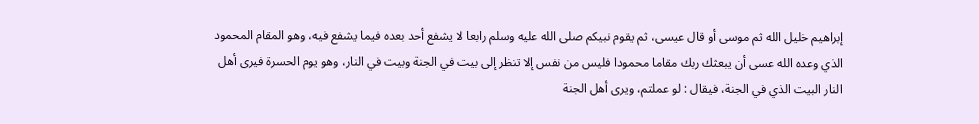إبراهيم خليل الله ثم موسى أو قال عيسى، ثم يقوم نبيكم صلى الله عليه وسلم رابعا لا يشفع أحد بعده فيما يشفع فيه، وهو المقام المحمود الذي وعده الله عسى أن يبعثك ربك مقاما محمودا فليس من نفس إلا تنظر إلى بيت في الجنة وبيت في النار، وهو يوم الحسرة فيرى أهل النار البيت الذي في الجنة، فيقال : لو عملتم، ويرى أهل الجنة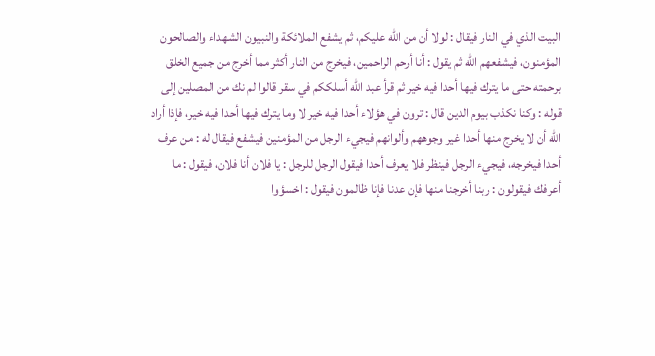البيت الذي في النار فيقال : لولا أن من الله عليكم، ثم يشفع الملائكة والنبيون الشهداء والصالحون المؤمنون، فيشفعهم الله ثم يقول : أنا أرحم الراحمين، فيخرج من النار أكثر مما أخرج من جميع الخلق برحمته حتى ما يترك فيها أحدا فيه خير ثم قرأ عبد الله أسلككم في سقر قالوا لم نك من المصلين إلى قوله : وكنا نكذب بيوم الدين قال : ترون في هؤلاء أحدا فيه خير لا وما يترك فيها أحدا فيه خير، فإذا أراد الله أن لا يخرج منها أحدا غير وجوههم وألوانهم فيجيء الرجل من المؤمنين فيشفع فيقال له : من عرف أحدا فيخرجه، فيجيء الرجل فينظر فلا يعرف أحدا فيقول الرجل للرجل : يا فلان أنا فلان، فيقول : ما أعرفك فيقولون : ربنا أخرجنا منها فإن عدنا فإنا ظالمون فيقول : اخسؤوا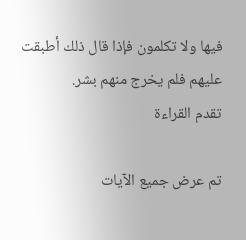فيها ولا تكلمون فإذا قال ذلك أطبقت عليهم فلم يخرج منهم بشر.
تقدم القراءة

تم عرض جميع الآيات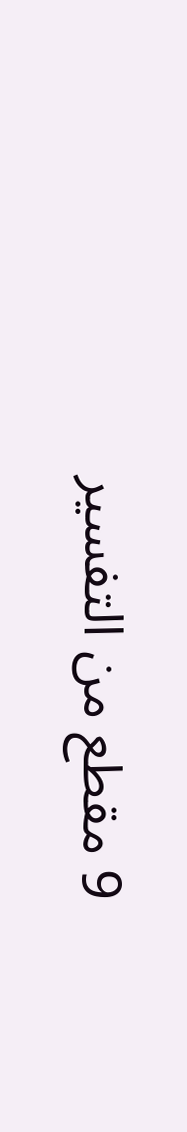9 مقطع من التفسير